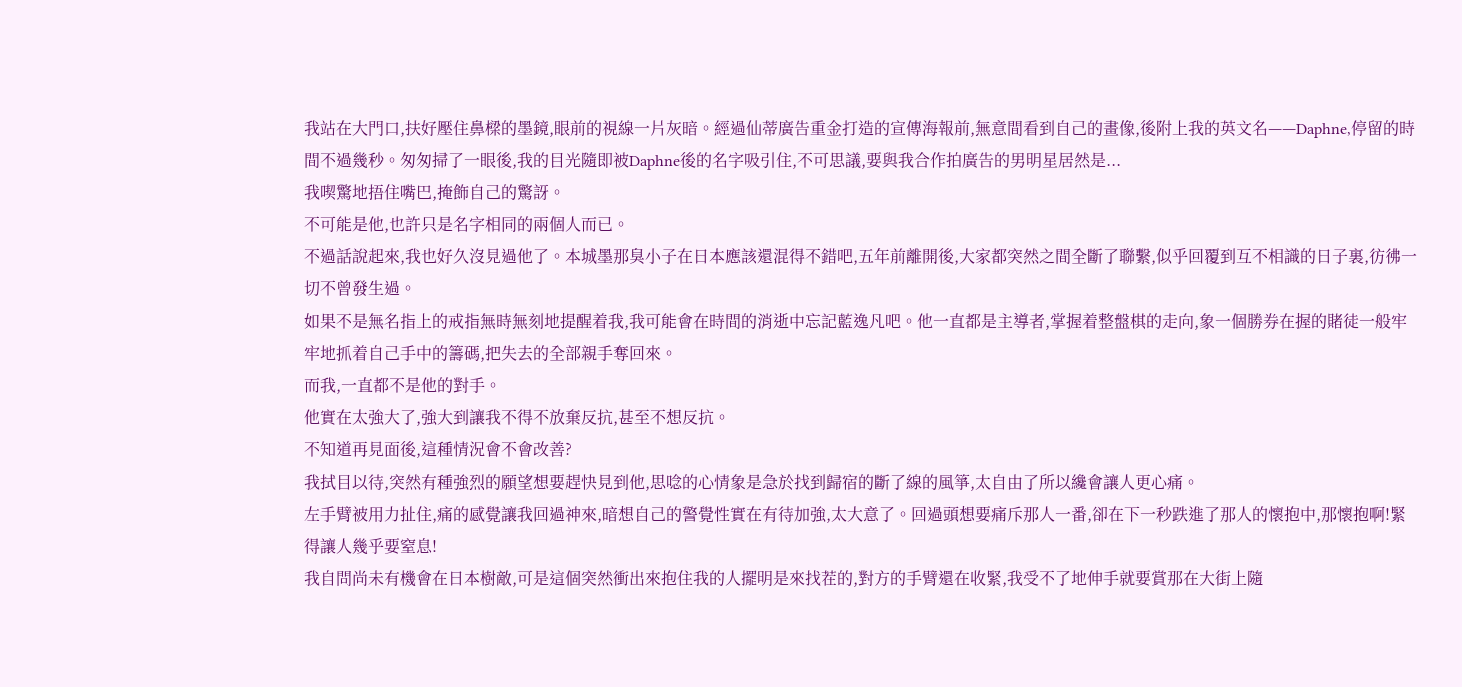我站在大門口,扶好壓住鼻樑的墨鏡,眼前的視線一片灰暗。經過仙蒂廣告重金打造的宣傳海報前,無意間看到自己的畫像,後附上我的英文名——Daphne,停留的時間不過幾秒。匆匆掃了一眼後,我的目光隨即被Daphne後的名字吸引住,不可思議,要與我合作拍廣告的男明星居然是...
我喫驚地捂住嘴巴,掩飾自己的驚訝。
不可能是他,也許只是名字相同的兩個人而已。
不過話說起來,我也好久沒見過他了。本城墨那臭小子在日本應該還混得不錯吧,五年前離開後,大家都突然之間全斷了聯繫,似乎回覆到互不相識的日子裏,彷彿一切不曾發生過。
如果不是無名指上的戒指無時無刻地提醒着我,我可能會在時間的消逝中忘記藍逸凡吧。他一直都是主導者,掌握着整盤棋的走向,象一個勝券在握的賭徒一般牢牢地抓着自己手中的籌碼,把失去的全部親手奪回來。
而我,一直都不是他的對手。
他實在太強大了,強大到讓我不得不放棄反抗,甚至不想反抗。
不知道再見面後,這種情況會不會改善?
我拭目以待,突然有種強烈的願望想要趕快見到他,思唸的心情象是急於找到歸宿的斷了線的風箏,太自由了所以纔會讓人更心痛。
左手臂被用力扯住,痛的感覺讓我回過神來,暗想自己的警覺性實在有待加強,太大意了。回過頭想要痛斥那人一番,卻在下一秒跌進了那人的懷抱中,那懷抱啊!緊得讓人幾乎要窒息!
我自問尚未有機會在日本樹敵,可是這個突然衝出來抱住我的人擺明是來找茬的,對方的手臂還在收緊,我受不了地伸手就要賞那在大街上隨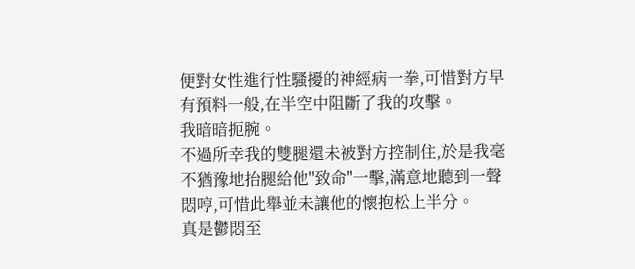便對女性進行性騷擾的神經病一拳,可惜對方早有預料一般,在半空中阻斷了我的攻擊。
我暗暗扼腕。
不過所幸我的雙腿還未被對方控制住,於是我毫不猶豫地抬腿給他"致命"一擊,滿意地聽到一聲悶哼,可惜此舉並未讓他的懷抱松上半分。
真是鬱悶至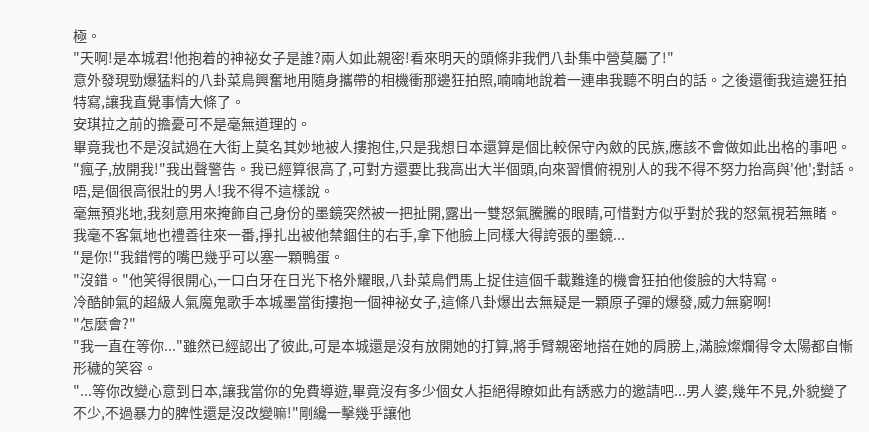極。
"天啊!是本城君!他抱着的神祕女子是誰?兩人如此親密!看來明天的頭條非我們八卦集中營莫屬了!"
意外發現勁爆猛料的八卦菜鳥興奮地用隨身攜帶的相機衝那邊狂拍照,喃喃地說着一連串我聽不明白的話。之後還衝我這邊狂拍特寫,讓我直覺事情大條了。
安琪拉之前的擔憂可不是毫無道理的。
畢竟我也不是沒試過在大街上莫名其妙地被人摟抱住,只是我想日本還算是個比較保守內斂的民族,應該不會做如此出格的事吧。
"瘋子,放開我!"我出聲警告。我已經算很高了,可對方還要比我高出大半個頭,向來習慣俯視別人的我不得不努力抬高與'他';對話。
唔,是個很高很壯的男人!我不得不這樣說。
毫無預兆地,我刻意用來掩飾自己身份的墨鏡突然被一把扯開,露出一雙怒氣騰騰的眼睛,可惜對方似乎對於我的怒氣視若無睹。
我毫不客氣地也禮善往來一番,掙扎出被他禁錮住的右手,拿下他臉上同樣大得誇張的墨鏡...
"是你!"我錯愕的嘴巴幾乎可以塞一顆鴨蛋。
"沒錯。"他笑得很開心,一口白牙在日光下格外耀眼,八卦菜鳥們馬上捉住這個千載難逢的機會狂拍他俊臉的大特寫。
冷酷帥氣的超級人氣魔鬼歌手本城墨當街摟抱一個神祕女子,這條八卦爆出去無疑是一顆原子彈的爆發,威力無窮啊!
"怎麼會?"
"我一直在等你..."雖然已經認出了彼此,可是本城還是沒有放開她的打算,將手臂親密地搭在她的肩膀上,滿臉燦爛得令太陽都自慚形穢的笑容。
"...等你改變心意到日本,讓我當你的免費導遊,畢竟沒有多少個女人拒絕得瞭如此有誘惑力的邀請吧...男人婆,幾年不見,外貌變了不少,不過暴力的脾性還是沒改變嘛!"剛纔一擊幾乎讓他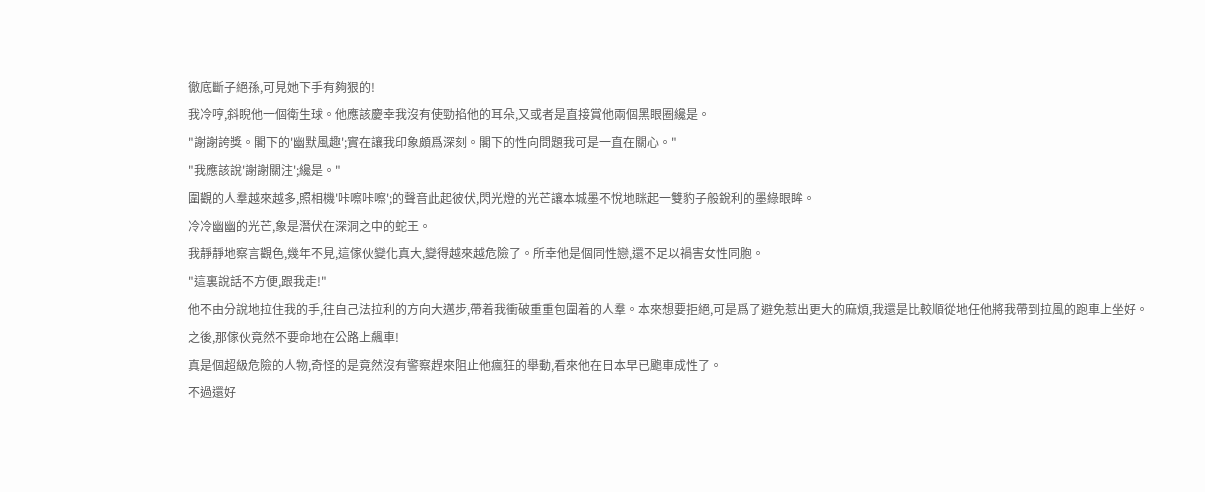徹底斷子絕孫,可見她下手有夠狠的!
我冷哼,斜睨他一個衛生球。他應該慶幸我沒有使勁掐他的耳朵,又或者是直接賞他兩個黑眼圈纔是。
"謝謝誇獎。閣下的'幽默風趣';實在讓我印象頗爲深刻。閣下的性向問題我可是一直在關心。"
"我應該說'謝謝關注';纔是。"
圍觀的人羣越來越多,照相機'咔嚓咔嚓';的聲音此起彼伏,閃光燈的光芒讓本城墨不悅地眯起一雙豹子般銳利的墨綠眼眸。
冷冷幽幽的光芒,象是潛伏在深洞之中的蛇王。
我靜靜地察言觀色,幾年不見,這傢伙變化真大,變得越來越危險了。所幸他是個同性戀,還不足以禍害女性同胞。
"這裏說話不方便,跟我走!"
他不由分說地拉住我的手,往自己法拉利的方向大邁步,帶着我衝破重重包圍着的人羣。本來想要拒絕,可是爲了避免惹出更大的麻煩,我還是比較順從地任他將我帶到拉風的跑車上坐好。
之後,那傢伙竟然不要命地在公路上飆車!
真是個超級危險的人物,奇怪的是竟然沒有警察趕來阻止他瘋狂的舉動,看來他在日本早已颮車成性了。
不過還好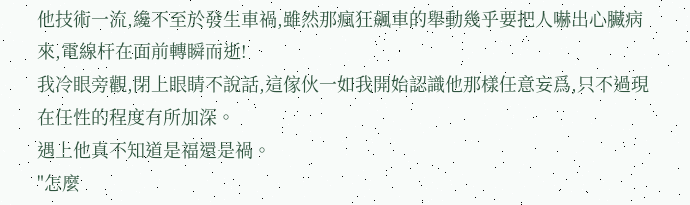他技術一流,纔不至於發生車禍,雖然那瘋狂飆車的舉動幾乎要把人嚇出心臟病來,電線杆在面前轉瞬而逝!
我冷眼旁觀,閉上眼睛不說話,這傢伙一如我開始認識他那樣任意妄爲,只不過現在任性的程度有所加深。
遇上他真不知道是福還是禍。
"怎麼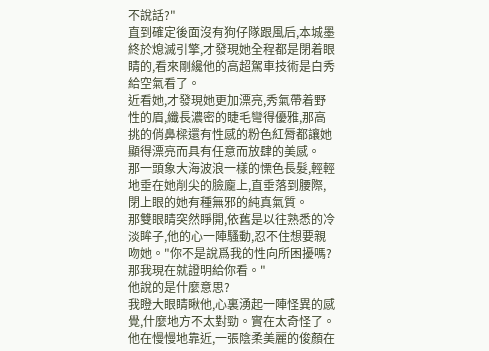不說話?"
直到確定後面沒有狗仔隊跟風后,本城墨終於熄滅引擎,才發現她全程都是閉着眼睛的,看來剛纔他的高超駕車技術是白秀給空氣看了。
近看她,才發現她更加漂亮,秀氣帶着野性的眉,纖長濃密的睫毛彎得優雅,那高挑的俏鼻樑還有性感的粉色紅脣都讓她顯得漂亮而具有任意而放肆的美感。
那一頭象大海波浪一樣的慄色長髮,輕輕地垂在她削尖的臉龐上,直垂落到腰際,閉上眼的她有種無邪的純真氣質。
那雙眼睛突然睜開,依舊是以往熟悉的冷淡眸子,他的心一陣騷動,忍不住想要親吻她。"你不是說爲我的性向所困擾嗎?那我現在就證明給你看。"
他說的是什麼意思?
我瞪大眼睛瞅他,心裏湧起一陣怪異的感覺,什麼地方不太對勁。實在太奇怪了。
他在慢慢地靠近,一張陰柔美麗的俊顏在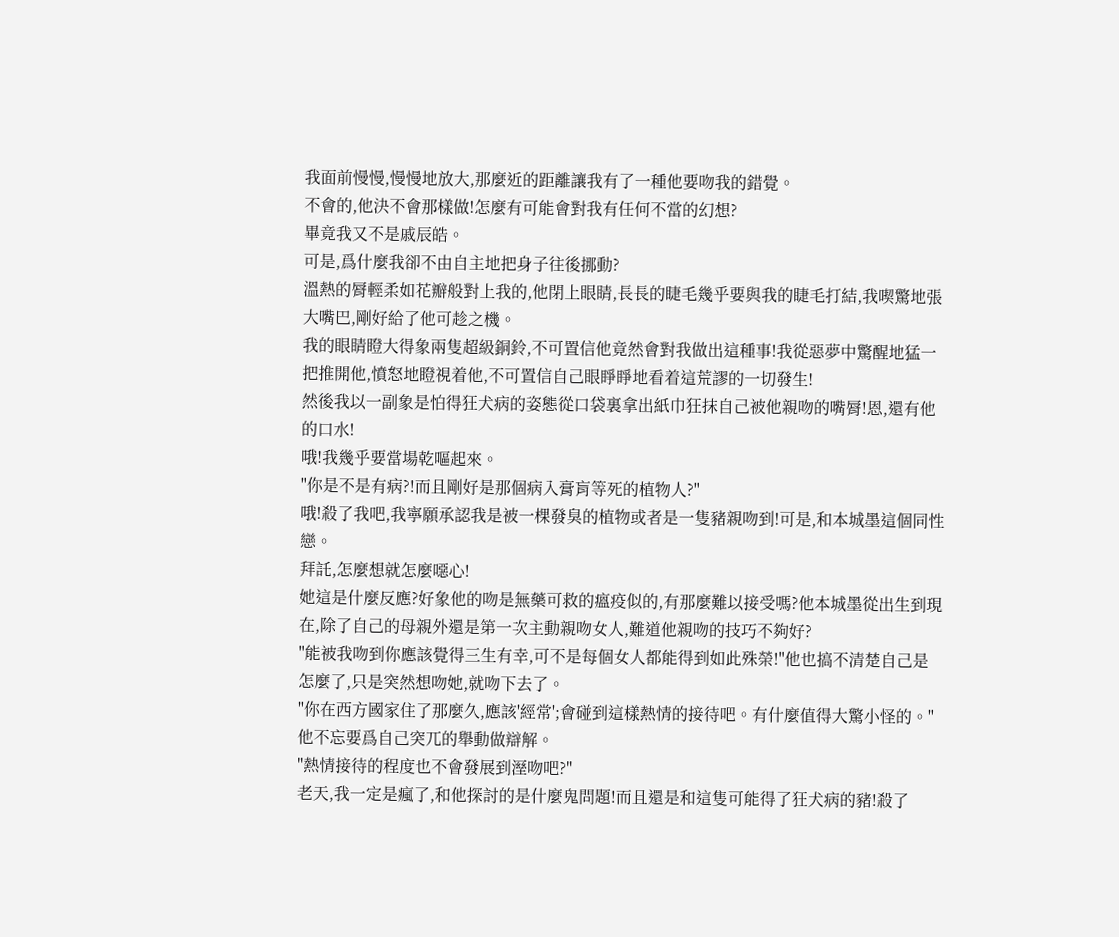我面前慢慢,慢慢地放大,那麼近的距離讓我有了一種他要吻我的錯覺。
不會的,他決不會那樣做!怎麼有可能會對我有任何不當的幻想?
畢竟我又不是戚辰皓。
可是,爲什麼我卻不由自主地把身子往後挪動?
溫熱的脣輕柔如花瓣般對上我的,他閉上眼睛,長長的睫毛幾乎要與我的睫毛打結,我喫驚地張大嘴巴,剛好給了他可趁之機。
我的眼睛瞪大得象兩隻超級銅鈴,不可置信他竟然會對我做出這種事!我從惡夢中驚醒地猛一把推開他,憤怒地瞪視着他,不可置信自己眼睜睜地看着這荒謬的一切發生!
然後我以一副象是怕得狂犬病的姿態從口袋裏拿出紙巾狂抹自己被他親吻的嘴脣!恩,還有他的口水!
哦!我幾乎要當場乾嘔起來。
"你是不是有病?!而且剛好是那個病入膏肓等死的植物人?"
哦!殺了我吧,我寧願承認我是被一棵發臭的植物或者是一隻豬親吻到!可是,和本城墨這個同性戀。
拜託,怎麼想就怎麼噁心!
她這是什麼反應?好象他的吻是無藥可救的瘟疫似的,有那麼難以接受嗎?他本城墨從出生到現在,除了自己的母親外還是第一次主動親吻女人,難道他親吻的技巧不夠好?
"能被我吻到你應該覺得三生有幸,可不是每個女人都能得到如此殊榮!"他也搞不清楚自己是怎麼了,只是突然想吻她,就吻下去了。
"你在西方國家住了那麼久,應該'經常';會碰到這樣熱情的接待吧。有什麼值得大驚小怪的。"他不忘要爲自己突兀的舉動做辯解。
"熱情接待的程度也不會發展到溼吻吧?"
老天,我一定是瘋了,和他探討的是什麼鬼問題!而且還是和這隻可能得了狂犬病的豬!殺了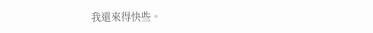我還來得快些。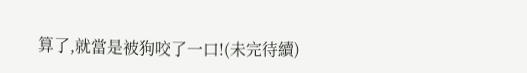算了,就當是被狗咬了一口!(未完待續)